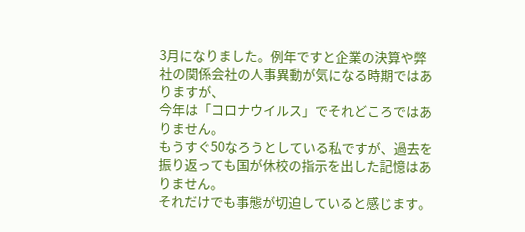3月になりました。例年ですと企業の決算や弊社の関係会社の人事異動が気になる時期ではありますが、
今年は「コロナウイルス」でそれどころではありません。
もうすぐ50なろうとしている私ですが、過去を振り返っても国が休校の指示を出した記憶はありません。
それだけでも事態が切迫していると感じます。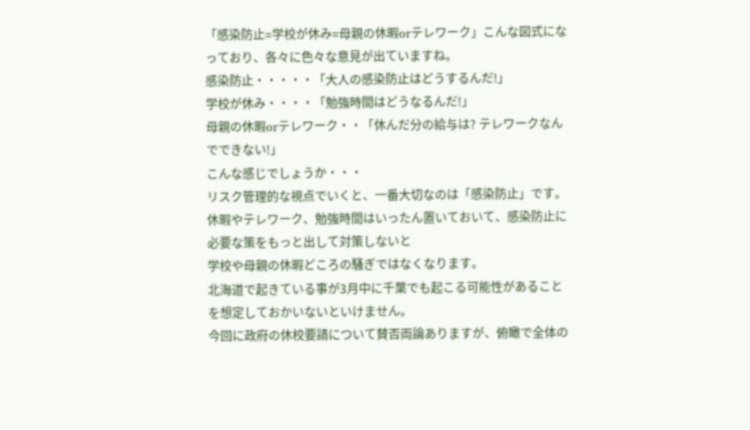「感染防止=学校が休み=母親の休暇orテレワーク」こんな図式になっており、各々に色々な意見が出ていますね。
感染防止・・・・・「大人の感染防止はどうするんだ!」
学校が休み・・・・「勉強時間はどうなるんだ!」
母親の休暇orテレワーク・・「休んだ分の給与は? テレワークなんでできない!」
こんな感じでしょうか・・・
リスク管理的な視点でいくと、一番大切なのは「感染防止」です。
休暇やテレワーク、勉強時間はいったん置いておいて、感染防止に必要な策をもっと出して対策しないと
学校や母親の休暇どころの騒ぎではなくなります。
北海道で起きている事が3月中に千葉でも起こる可能性があることを想定しておかいないといけません。
今回に政府の休校要請について賛否両論ありますが、俯瞰で全体の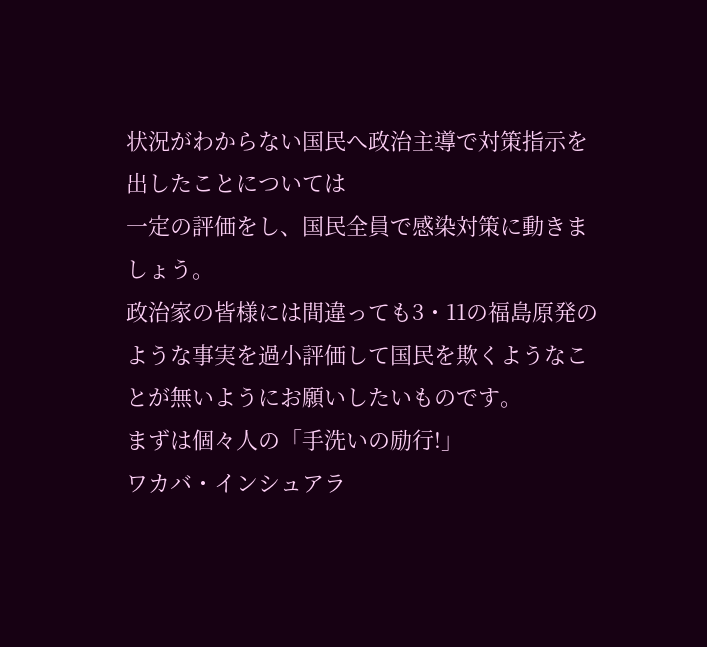状況がわからない国民へ政治主導で対策指示を出したことについては
一定の評価をし、国民全員で感染対策に動きましょう。
政治家の皆様には間違っても3・11の福島原発のような事実を過小評価して国民を欺くようなことが無いようにお願いしたいものです。
まずは個々人の「手洗いの励行!」
ワカバ・インシュアラ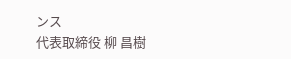ンス
代表取締役 柳 昌樹